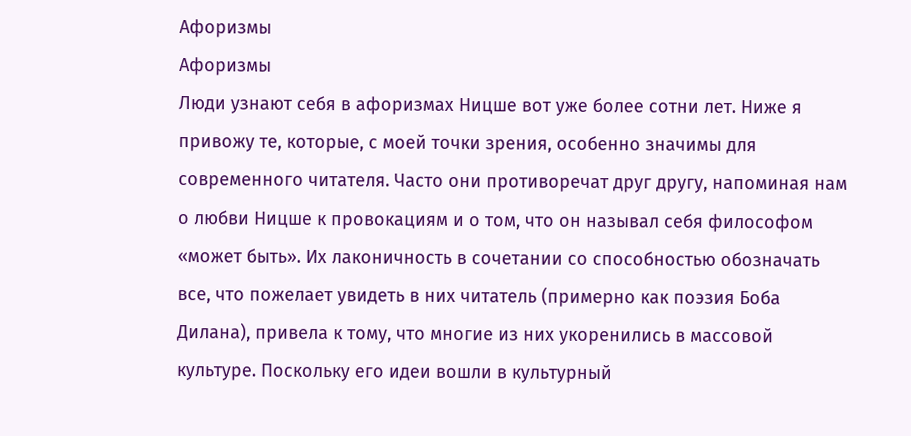Афоризмы
Афоризмы
Люди узнают себя в афоризмах Ницше вот уже более сотни лет. Ниже я привожу те, которые, с моей точки зрения, особенно значимы для современного читателя. Часто они противоречат друг другу, напоминая нам о любви Ницше к провокациям и о том, что он называл себя философом «может быть». Их лаконичность в сочетании со способностью обозначать все, что пожелает увидеть в них читатель (примерно как поэзия Боба Дилана), привела к тому, что многие из них укоренились в массовой культуре. Поскольку его идеи вошли в культурный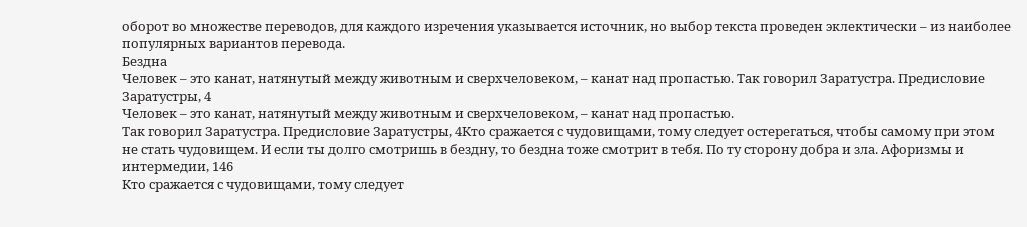оборот во множестве переводов, для каждого изречения указывается источник, но выбор текста проведен эклектически – из наиболее популярных вариантов перевода.
Бездна
Человек – это канат, натянутый между животным и сверхчеловеком, – канат над пропастью. Так говорил Заратустра. Предисловие Заратустры, 4
Человек – это канат, натянутый между животным и сверхчеловеком, – канат над пропастью.
Так говорил Заратустра. Предисловие Заратустры, 4Кто сражается с чудовищами, тому следует остерегаться, чтобы самому при этом не стать чудовищем. И если ты долго смотришь в бездну, то бездна тоже смотрит в тебя. По ту сторону добра и зла. Афоризмы и интермедии, 146
Кто сражается с чудовищами, тому следует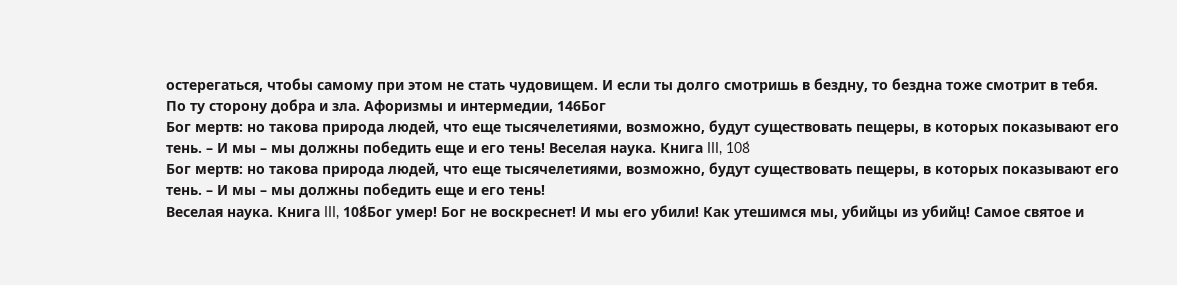остерегаться, чтобы самому при этом не стать чудовищем. И если ты долго смотришь в бездну, то бездна тоже смотрит в тебя.
По ту сторону добра и зла. Афоризмы и интермедии, 146Бог
Бог мертв: но такова природа людей, что еще тысячелетиями, возможно, будут существовать пещеры, в которых показывают его тень. – И мы – мы должны победить еще и его тень! Веселая наука. Книга III, 108́
Бог мертв: но такова природа людей, что еще тысячелетиями, возможно, будут существовать пещеры, в которых показывают его тень. – И мы – мы должны победить еще и его тень!
Веселая наука. Книга III, 108́Бог умер! Бог не воскреснет! И мы его убили! Как утешимся мы, убийцы из убийц! Самое святое и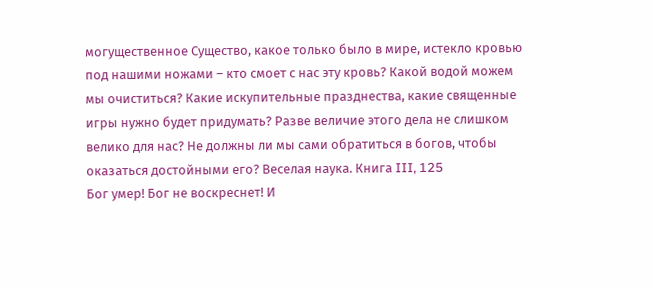могущественное Существо, какое только было в мире, истекло кровью под нашими ножами – кто смоет с нас эту кровь? Какой водой можем мы очиститься? Какие искупительные празднества, какие священные игры нужно будет придумать? Разве величие этого дела не слишком велико для нас? Не должны ли мы сами обратиться в богов, чтобы оказаться достойными его? Веселая наука. Книга III, 125
Бог умер! Бог не воскреснет! И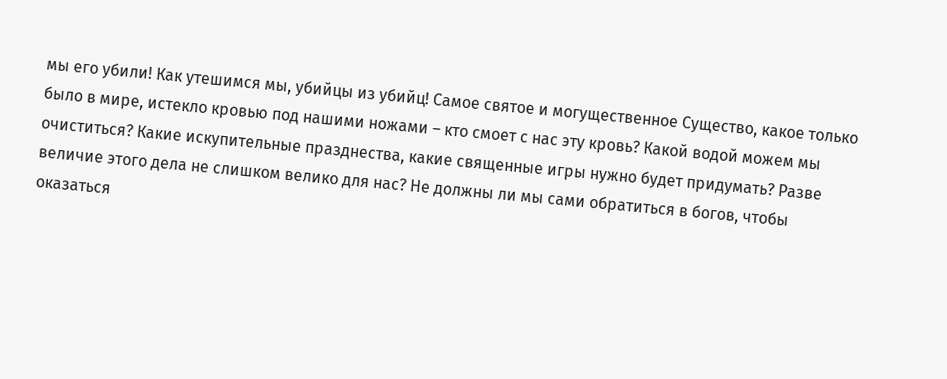мы его убили! Как утешимся мы, убийцы из убийц! Самое святое и могущественное Существо, какое только было в мире, истекло кровью под нашими ножами – кто смоет с нас эту кровь? Какой водой можем мы очиститься? Какие искупительные празднества, какие священные игры нужно будет придумать? Разве величие этого дела не слишком велико для нас? Не должны ли мы сами обратиться в богов, чтобы оказаться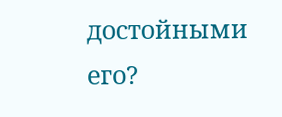достойными его?